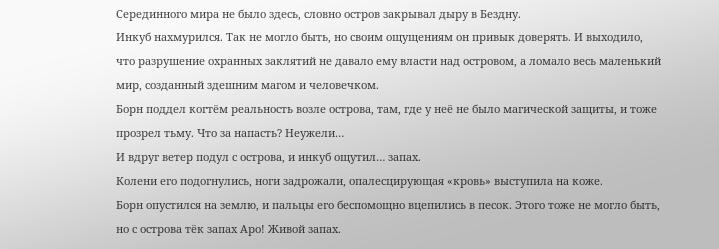Серединного мира не было здесь, словно остров закрывал дыру в Бездну.
Инкуб нахмурился. Так не могло быть, но своим ощущениям он привык доверять. И выходило, что разрушение охранных заклятий не давало ему власти над островом, а ломало весь маленький мир, созданный здешним магом и человечком.
Борн поддел когтём реальность возле острова, там, где у неё не было магической защиты, и тоже прозрел тьму. Что за напасть? Неужели…
И вдруг ветер подул с острова, и инкуб ощутил… запах.
Колени его подогнулись, ноги задрожали, опалесцирующая «кровь» выступила на коже.
Борн опустился на землю, и пальцы его беспомощно вцепились в песок. Этого тоже не могло быть, но с острова тёк запах Аро! Живой запах.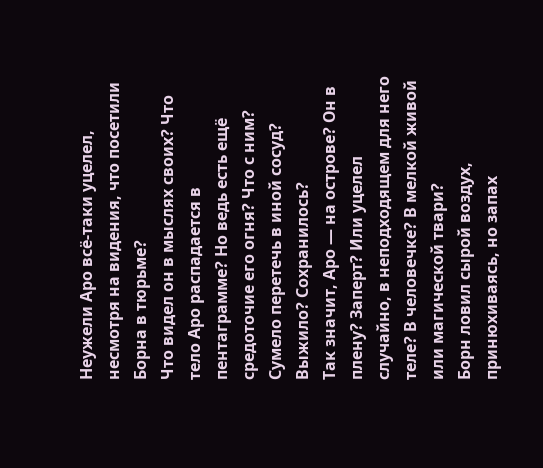Неужели Аро всё-таки уцелел, несмотря на видения, что посетили Борна в тюрьме?
Что видел он в мыслях своих? Что тело Аро распадается в пентаграмме? Но ведь есть ещё средоточие его огня? Что с ним? Сумело перетечь в иной сосуд? Выжило? Сохранилось?
Так значит, Аро — на острове? Он в плену? Заперт? Или уцелел случайно, в неподходящем для него теле? В человечке? В мелкой живой или магической твари?
Борн ловил сырой воздух, принюхиваясь, но запах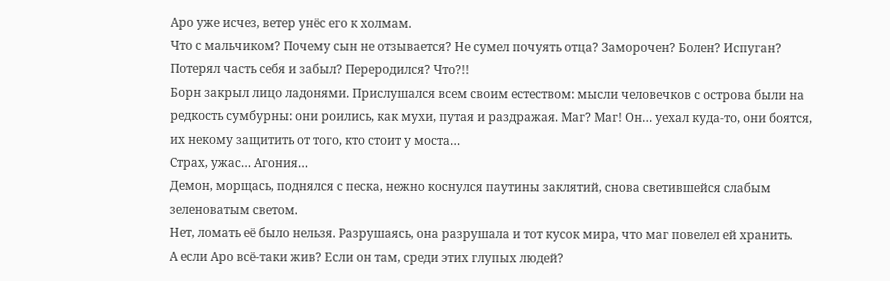Аро уже исчез, ветер унёс его к холмам.
Что с мальчиком? Почему сын не отзывается? Не сумел почуять отца? Заморочен? Болен? Испуган? Потерял часть себя и забыл? Переродился? Что?!!
Борн закрыл лицо ладонями. Прислушался всем своим естеством: мысли человечков с острова были на редкость сумбурны: они роились, как мухи, путая и раздражая. Маг? Маг! Он… уехал куда-то, они боятся, их некому защитить от того, кто стоит у моста…
Страх, ужас… Агония…
Демон, морщась, поднялся с песка, нежно коснулся паутины заклятий, снова светившейся слабым зеленоватым светом.
Нет, ломать её было нельзя. Разрушаясь, она разрушала и тот кусок мира, что маг повелел ей хранить.
А если Аро всё-таки жив? Если он там, среди этих глупых людей?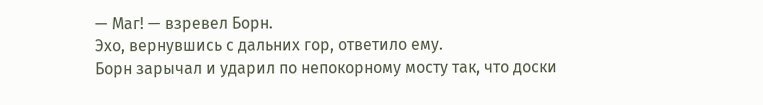— Маг! — взревел Борн.
Эхо, вернувшись с дальних гор, ответило ему.
Борн зарычал и ударил по непокорному мосту так, что доски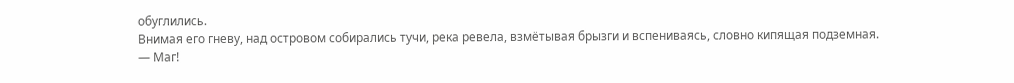обуглились.
Внимая его гневу, над островом собирались тучи, река ревела, взмётывая брызги и вспениваясь, словно кипящая подземная.
— Маг!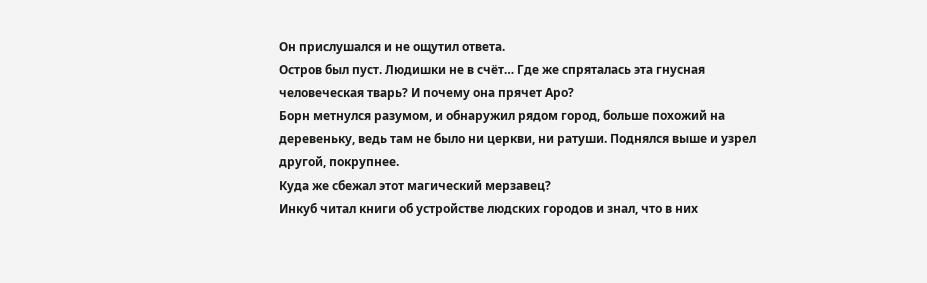Он прислушался и не ощутил ответа.
Остров был пуст. Людишки не в счёт… Где же спряталась эта гнусная человеческая тварь? И почему она прячет Аро?
Борн метнулся разумом, и обнаружил рядом город, больше похожий на деревеньку, ведь там не было ни церкви, ни ратуши. Поднялся выше и узрел другой, покрупнее.
Куда же сбежал этот магический мерзавец?
Инкуб читал книги об устройстве людских городов и знал, что в них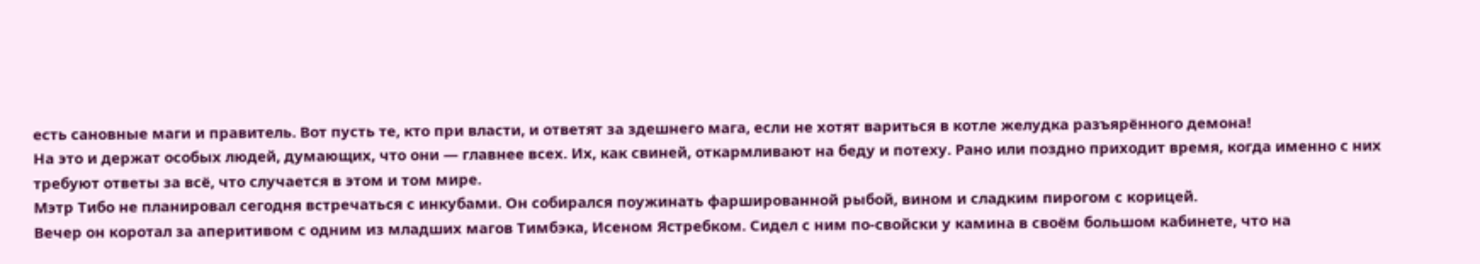есть сановные маги и правитель. Вот пусть те, кто при власти, и ответят за здешнего мага, если не хотят вариться в котле желудка разъярённого демона!
На это и держат особых людей, думающих, что они — главнее всех. Их, как свиней, откармливают на беду и потеху. Рано или поздно приходит время, когда именно с них требуют ответы за всё, что случается в этом и том мире.
Мэтр Тибо не планировал сегодня встречаться с инкубами. Он собирался поужинать фаршированной рыбой, вином и сладким пирогом с корицей.
Вечер он коротал за аперитивом с одним из младших магов Тимбэка, Исеном Ястребком. Сидел с ним по-свойски у камина в своём большом кабинете, что на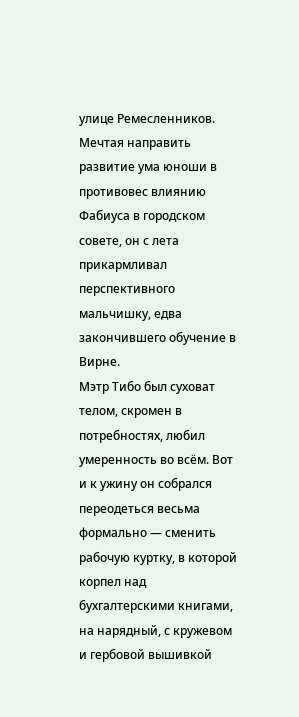улице Ремесленников.
Мечтая направить развитие ума юноши в противовес влиянию Фабиуса в городском совете, он с лета прикармливал перспективного мальчишку, едва закончившего обучение в Вирне.
Мэтр Тибо был суховат телом, скромен в потребностях, любил умеренность во всём. Вот и к ужину он собрался переодеться весьма формально — сменить рабочую куртку, в которой корпел над бухгалтерскими книгами, на нарядный, с кружевом и гербовой вышивкой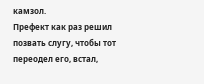камзол.
Префект как раз решил позвать слугу, чтобы тот переодел его, встал,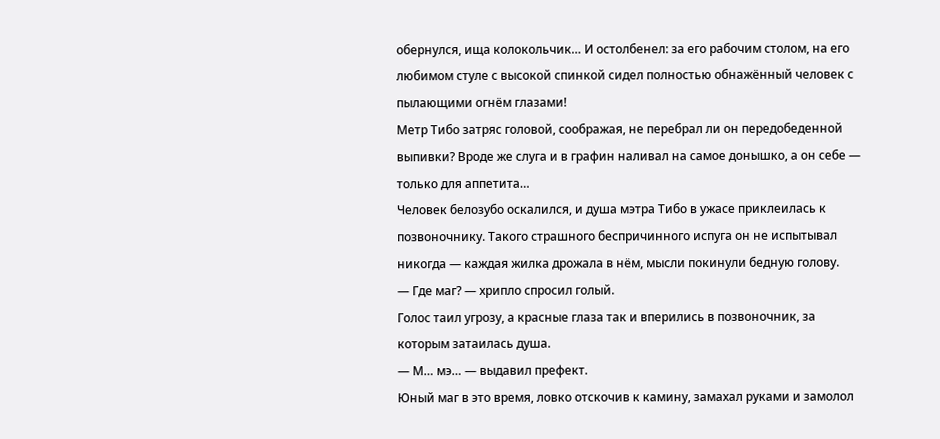обернулся, ища колокольчик… И остолбенел: за его рабочим столом, на его любимом стуле с высокой спинкой сидел полностью обнажённый человек с пылающими огнём глазами!
Метр Тибо затряс головой, соображая, не перебрал ли он передобеденной выпивки? Вроде же слуга и в графин наливал на самое донышко, а он себе — только для аппетита…
Человек белозубо оскалился, и душа мэтра Тибо в ужасе приклеилась к позвоночнику. Такого страшного беспричинного испуга он не испытывал никогда — каждая жилка дрожала в нём, мысли покинули бедную голову.
— Где маг? — хрипло спросил голый.
Голос таил угрозу, а красные глаза так и вперились в позвоночник, за которым затаилась душа.
— М… мэ… — выдавил префект.
Юный маг в это время, ловко отскочив к камину, замахал руками и замолол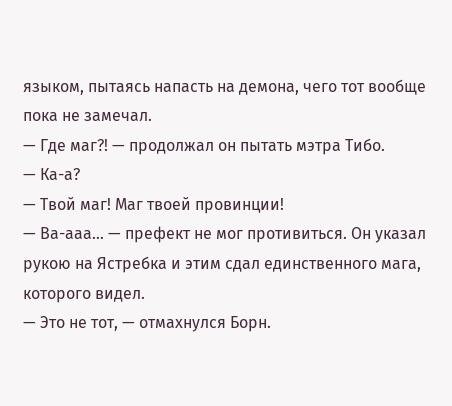языком, пытаясь напасть на демона, чего тот вообще пока не замечал.
— Где маг?! — продолжал он пытать мэтра Тибо.
— Ка-а?
— Твой маг! Маг твоей провинции!
— Ва-ааа… — префект не мог противиться. Он указал рукою на Ястребка и этим сдал единственного мага, которого видел.
— Это не тот, — отмахнулся Борн.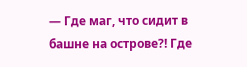— Где маг, что сидит в башне на острове?! Где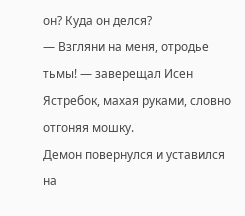он? Куда он делся?
— Взгляни на меня, отродье тьмы! — заверещал Исен Ястребок, махая руками, словно отгоняя мошку.
Демон повернулся и уставился на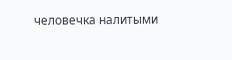человечка налитыми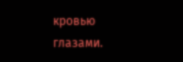кровью глазами.